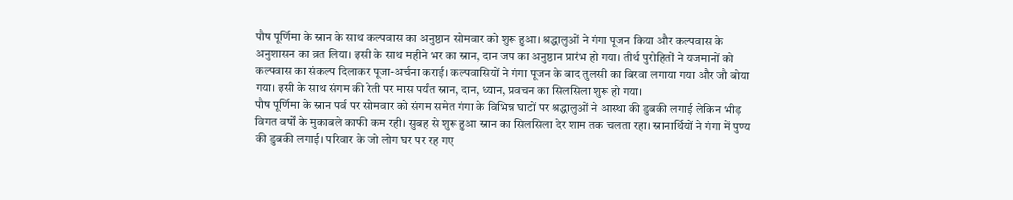पौष पूर्णिमा के स्नान के साथ कल्पवास का अनुष्ठान सोमवार को शुरू हुआ। श्रद्धालुओं ने गंगा पूजन किया और कल्पवास के अनुशासन का व्रत लिया। इसी के साथ महीने भर का स्नान, दान जप का अनुष्ठान प्रारंभ हो गया। तीर्थ पुरोहितों ने यजमानों को कल्पवास का संकल्प दिलाकर पूजा-अर्चना कराई। कल्पवासियों ने गंगा पूजन के बाद तुलसी का बिरवा लगाया गया और जौ बोया गया। इसी के साथ संगम की रेती पर मास पर्यंत स्नान, दान, ध्यान, प्रवचन का सिलसिला शुरू हो गया।
पौष पूर्णिमा के स्नान पर्व पर सोमवार को संगम समेत गंगा के विभिन्न घाटों पर श्रद्धालुओं ने आस्था की डुबकी लगाई लेकिन भीड़ विगत वर्षों के मुकाबले काफी कम रही। सुबह से शुरू हुआ स्नान का सिलसिला देर शाम तक चलता रहा। स्नानार्थियों ने गंगा में पुण्य की डुबकी लगाई। परिवार के जो लोग घर पर रह गए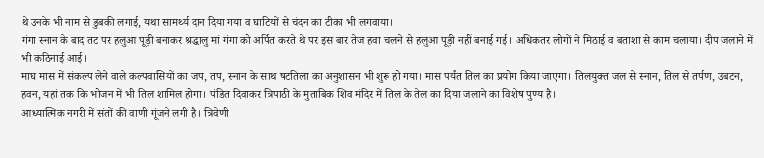थे उनके भी नाम से डुबकी लगाई, यथा सामर्थ्य दान दिया गया व घाटियों से चंदन का टीका भी लगवाया।
गंगा स्नान के बाद तट पर हलुआ पूड़ी बनाकर श्रद्धालु मां गंगा को अर्पित करते थे पर इस बार तेज हवा चलने से हलुआ पूड़ी नहीं बनाई गई। अधिकतर लोगों ने मिठाई व बताशा से काम चलाया। दीप जलाने में भी कठिनाई आई।
माघ मास में संकल्प लेने वाले कल्पवासियों का जप, तप, स्नान के साथ षटतिला का अनुशासन भी शुरू हो गया। मास पर्यंत तिल का प्रयोग किया जाएगा। तिलयुक्त जल से स्नान, तिल से तर्पण, उबटन, हवन, यहां तक कि भोजन में भी तिल शामिल होगा। पंडित दिवाकर त्रिपाठी के मुताबिक शिव मंदिर में तिल के तेल का दिया जलाने का विशेष पुण्य है।
आध्यात्मिक नगरी में संतों की वाणी गूंजने लगी है। त्रिवेणी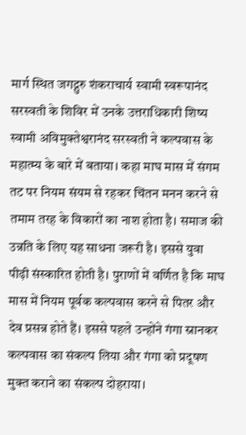मार्ग स्थित जगद्गुरु शंकराचार्य स्वामी स्वरूपानंद सरस्वती के शिविर में उनके उत्तराधिकारी शिष्य स्वामी अविमुक्तेश्वरानंद सरस्वती ने कल्पवास के महात्म्य के बारे में बताया। कहा माघ मास में संगम तट पर नियम संयम से रहकर चिंतन मनन करने से तमाम तरह के विकारों का नाश होता है। समाज की उन्नति के लिए यह साधना जरूरी है। इससे युवा पीढ़ी संस्कारित होती है। पुराणों में वर्णित है कि माघ मास में नियम पूर्वक कल्पवास करने से पितर और देव प्रसन्न होते हैं। इससे पहले उन्होंने गंगा स्नानकर कल्पवास का संकल्प लिया और गंगा को प्रदूषण मुक्त कराने का संकल्प दोहराया।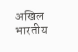अखिल भारतीय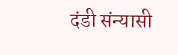दंडी संन्यासी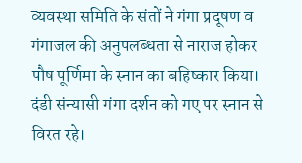व्यवस्था समिति के संतों ने गंगा प्रदूषण व गंगाजल की अनुपलब्धता से नाराज होकर पौष पूर्णिमा के स्नान का बहिष्कार किया। दंडी संन्यासी गंगा दर्शन को गए पर स्नान से विरत रहे।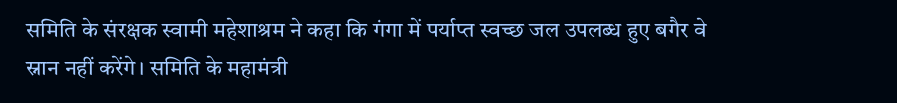समिति के संरक्षक स्वामी महेशाश्रम ने कहा कि गंगा में पर्याप्त स्वच्छ जल उपलब्ध हुए बगैर वे स्नान नहीं करेंगे। समिति के महामंत्री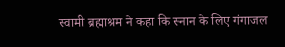स्वामी ब्रह्माश्रम ने कहा कि स्नान के लिए गंगाजल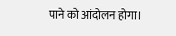पाने को आंदोलन होगा।